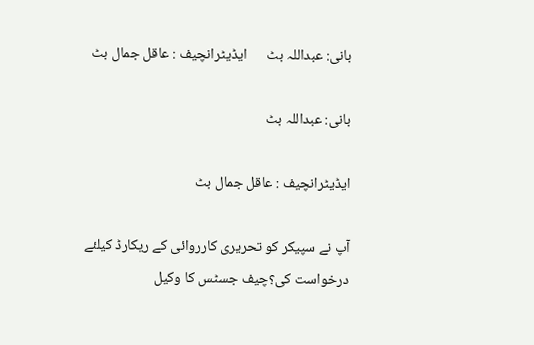بانی: عبداللہ بٹ      ایڈیٹرانچیف : عاقل جمال بٹ

بانی: عبداللہ بٹ

ایڈیٹرانچیف : عاقل جمال بٹ

آپ نے سپیکر کو تحریری کارروائی کے ریکارڈ کیلئے درخواست کی؟چیف جسٹس کا وکیل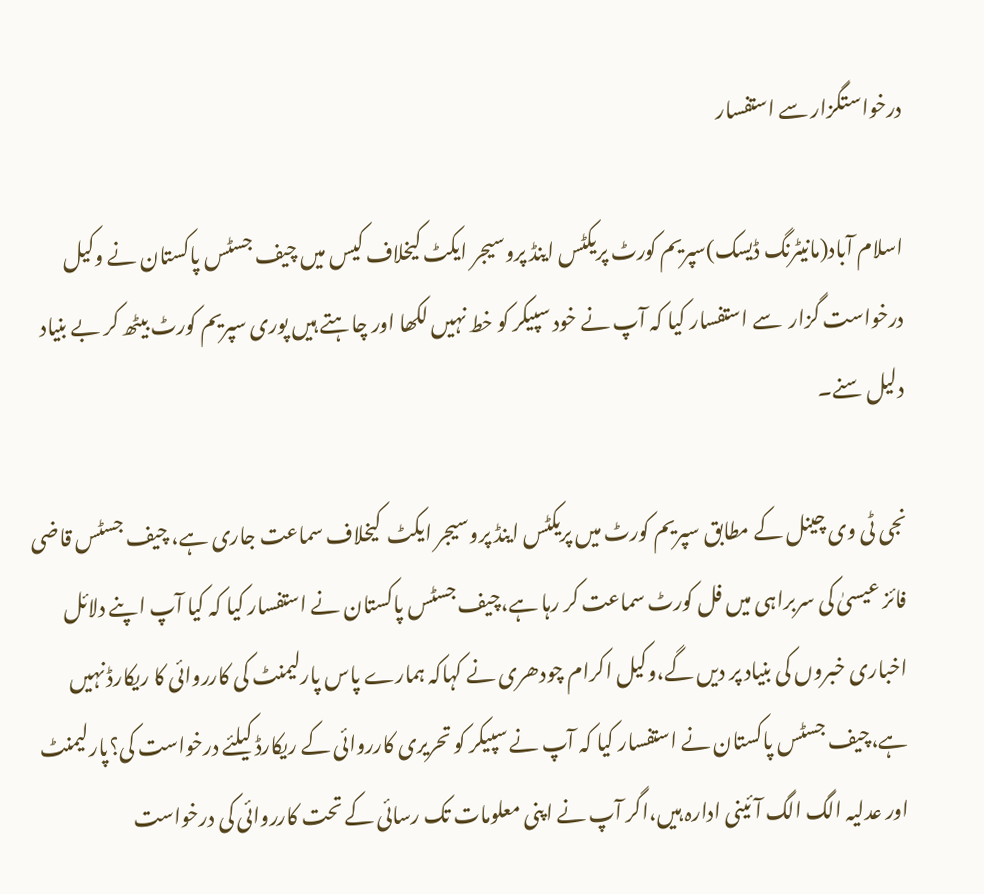درخواستگزار سے استفسار

اسلام آباد(مانیٹرنگ ڈیسک)سپریم کورٹ پریکٹس اینڈ پروسیجر ایکٹ کیخلاف کیس میں چیف جسٹس پاکستان نے وکیل درخواست گزار  سے استفسار کیا کہ آپ نے خود سپیکر کو خط نہیں لکھا اور چاہتے ہیں پوری سپریم کورٹ بیٹھ کر بے بنیاد دلیل سنے۔

نجی ٹی وی چینل کے مطابق سپریم کورٹ میں پریکٹس اینڈ پروسیجر ایکٹ  کیخلاف سماعت جاری ہے، چیف جسٹس قاضی فائز عیسیٰ کی سربراہی میں فل کورٹ سماعت کر رہا ہے،چیف جسٹس پاکستان نے استفسار کیا کہ کیا آپ اپنے دلائل اخباری خبروں کی بنیاد پر دیں گے،وکیل اکرام چودھری نے کہاکہ ہمارے پاس پارلیمنٹ کی کارروائی کا ریکارڈ نہیں ہے،چیف جسٹس پاکستان نے استفسار کیا کہ آپ نے سپیکر کو تحریری کارروائی کے ریکارڈ کیلئے درخواست کی؟پارلیمنٹ اور عدلیہ الگ الگ آئینی ادارہ ہیں،اگر آپ نے اپنی معلومات تک رسائی کے تحت کارروائی کی درخواست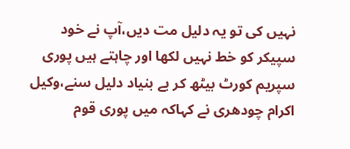نہیں کی تو یہ دلیل مت دیں،آپ نے خود سپیکر کو خط نہیں لکھا اور چاہتے ہیں پوری سپریم کورٹ بیٹھ کر بے بنیاد دلیل سنے،وکیل اکرام چودھری نے کہاکہ میں پوری قوم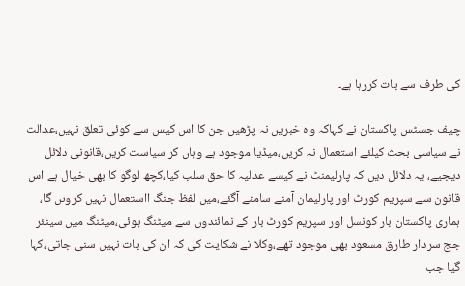کی طرف سے بات کررہا ہے۔

چیف جسٹس پاکستان نے کہاکہ وہ خبریں نہ پڑھیں جن کا اس کیس سے کوئی تعلق نہیں،عدالت نے سیاسی بحث کیلئے استعمال نہ کریں،میڈیا موجود ہے وہاں کر سیاست کریں،قانونی دلائل دیجیے، یہ دلائل دیں کہ پارلیمنٹ نے کیسے عدلیہ کا حق سلب کیا،کچھ لوگو کا بھی خیال ہے اس قانون سے سپریم کورٹ اور پارلیمان آمنے سامنے آگئے،میں لفظ جنگ ااستعمال نہیں کروںں گا، ہماری پاکستان بار کونسل اور سپریم کورٹ بار کے نمائندوں سے میٹنگ ہوئی،میٹنگ میں سینئر جج سردار طارق مسعود بھی موجود تھے،وکلا نے شکایت کی کہ ان کی بات نہیں سنی جاتی،کہا  گیا جب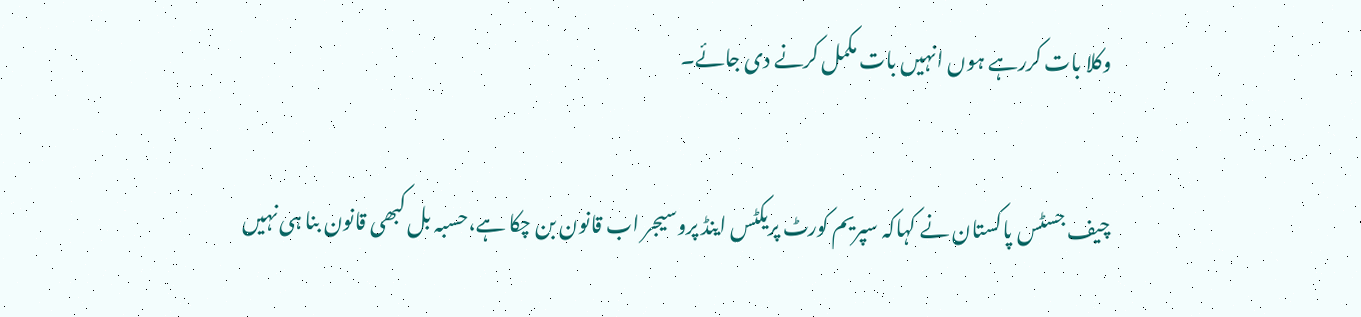وکلا بات کررہے ہوں انہیں بات مکمل کرنے دی جائے۔

چیف جسٹس پاکستان نے کہاکہ سپریم کورٹ پریکٹس اینڈ پروسیجر اب قانون بن چکا ہے،حسبہ بل کبھی قانون بنا ہی نہیں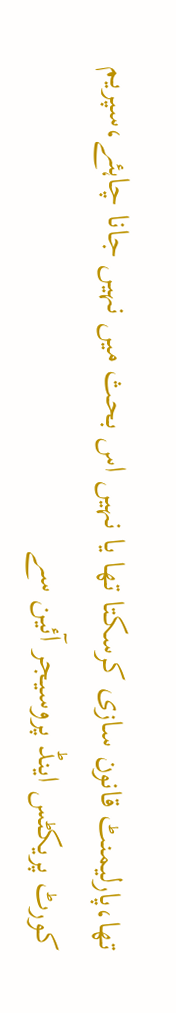تھا،پارلیمنٹ قانون سازی کرسکتا تھا یا نہیں اس بحث میں نہیں جانا چاہئے،سپریم کورٹ پریکٹس اینڈ پروسیجر آئین سے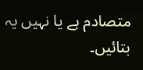متصادم ہے یا نہیں یہ بتائیں۔